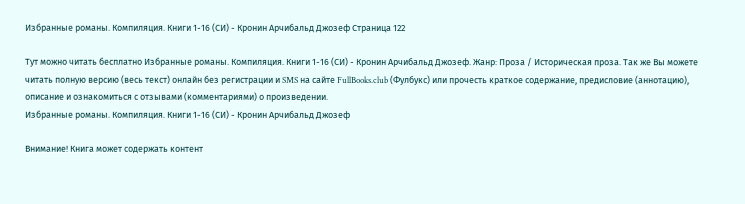Избранные романы. Компиляция. Книги 1-16 (СИ) - Кронин Арчибальд Джозеф Страница 122

Тут можно читать бесплатно Избранные романы. Компиляция. Книги 1-16 (СИ) - Кронин Арчибальд Джозеф. Жанр: Проза / Историческая проза. Так же Вы можете читать полную версию (весь текст) онлайн без регистрации и SMS на сайте FullBooks.club (Фулбукс) или прочесть краткое содержание, предисловие (аннотацию), описание и ознакомиться с отзывами (комментариями) о произведении.
Избранные романы. Компиляция. Книги 1-16 (СИ) - Кронин Арчибальд Джозеф

Внимание! Книга может содержать контент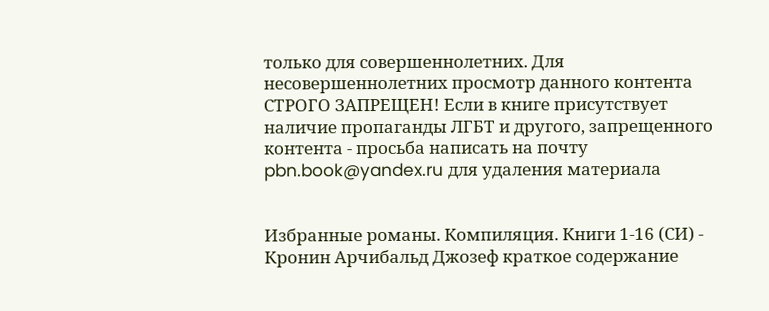только для совершеннолетних. Для несовершеннолетних просмотр данного контента СТРОГО ЗАПРЕЩЕН! Если в книге присутствует наличие пропаганды ЛГБТ и другого, запрещенного контента - просьба написать на почту pbn.book@yandex.ru для удаления материала


Избранные романы. Компиляция. Книги 1-16 (СИ) - Кронин Арчибальд Джозеф краткое содержание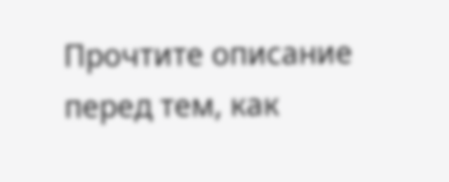Прочтите описание перед тем, как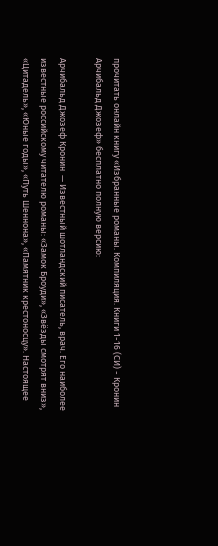прочитать онлайн книгу «Избранные романы. Компиляция. Книги 1-16 (СИ) - Кронин Арчибальд Джозеф» бесплатно полную версию:

Арчибальд Джозеф Кронин  — Известный шотландский писатель, врач. Его наиболее известные российскому читателю романы: «Замок Броуди», «Звёзды смотрят вниз», «Цитадель», «Юные годы», «Путь Шеннона», «Памятник крестоносцу». Настоящее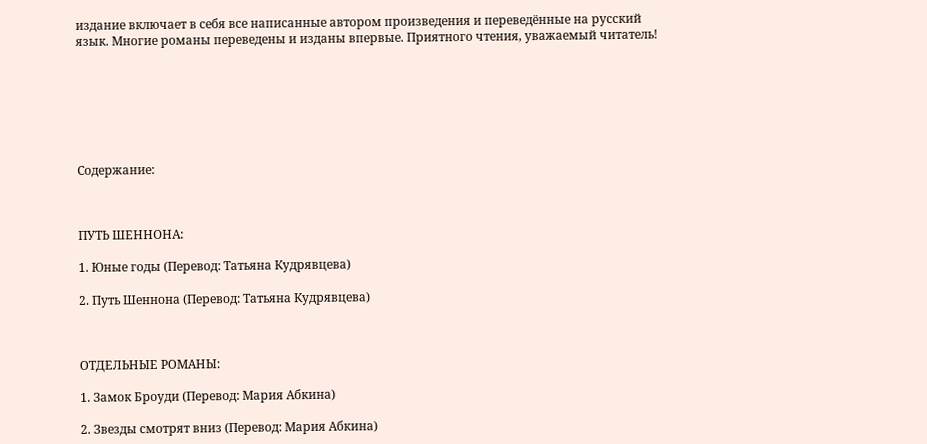издание включает в себя все написанные автором произведения и переведённые на русский язык. Многие романы переведены и изданы впервые. Приятного чтения, уважаемый читатель!







Содержание:



ПУТЬ ШЕННОНА:

1. Юные годы (Перевод: Татьяна Кудрявцева)

2. Путь Шеннона (Перевод: Татьяна Кудрявцева)



ОТДЕЛЬНЫЕ РОМАНЫ:

1. Замок Броуди (Перевод: Мария Абкина)

2. Звезды смотрят вниз (Перевод: Мария Абкина)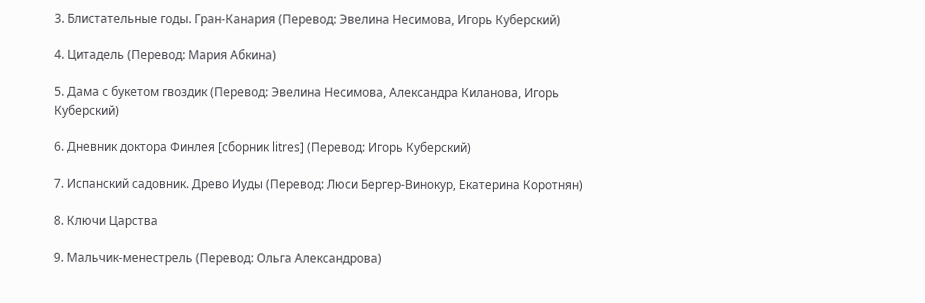3. Блистательные годы. Гран-Канария (Перевод: Эвелина Несимова, Игорь Куберский)

4. Цитадель (Перевод: Мария Абкина)

5. Дама с букетом гвоздик (Перевод: Эвелина Несимова, Александра Киланова, Игорь Куберский)

6. Дневник доктора Финлея [сборник litres] (Перевод: Игорь Куберский)

7. Испанский садовник. Древо Иуды (Перевод: Люси Бергер-Винокур, Екатерина Коротнян)

8. Ключи Царства

9. Мальчик-менестрель (Перевод: Ольга Александрова)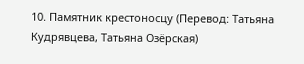10. Памятник крестоносцу (Перевод: Татьяна Кудрявцева, Татьяна Озёрская)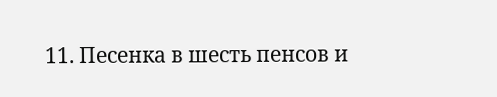11. Песенка в шесть пенсов и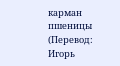карман пшеницы (Перевод: Игорь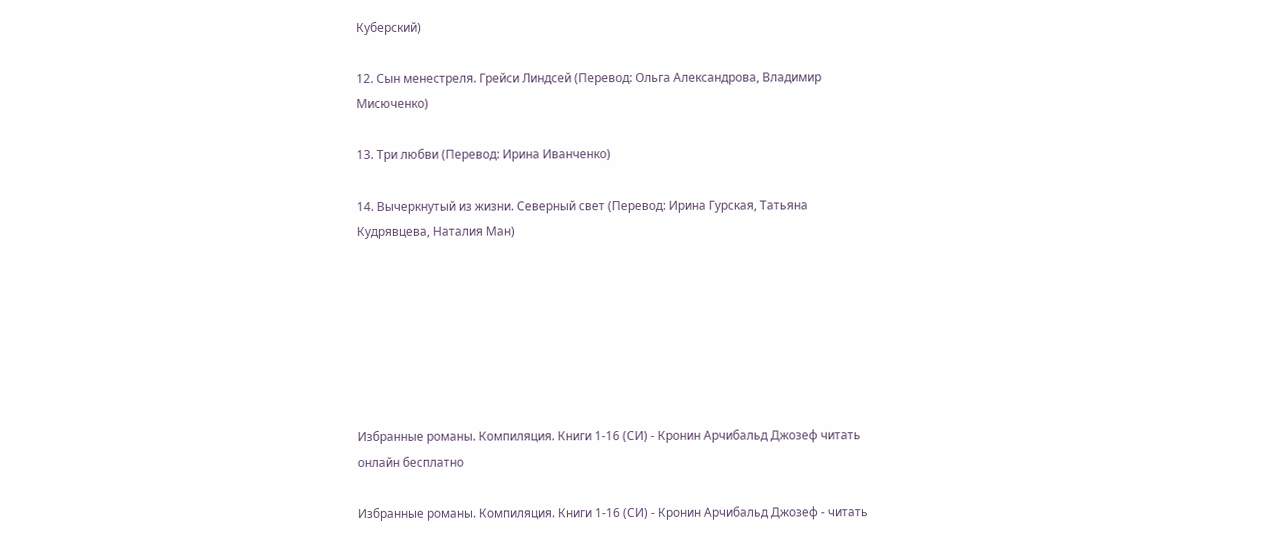Куберский)

12. Сын менестреля. Грейси Линдсей (Перевод: Ольга Александрова, Владимир Мисюченко)

13. Три любви (Перевод: Ирина Иванченко)

14. Вычеркнутый из жизни. Северный свет (Перевод: Ирина Гурская, Татьяна Кудрявцева, Наталия Ман)







Избранные романы. Компиляция. Книги 1-16 (СИ) - Кронин Арчибальд Джозеф читать онлайн бесплатно

Избранные романы. Компиляция. Книги 1-16 (СИ) - Кронин Арчибальд Джозеф - читать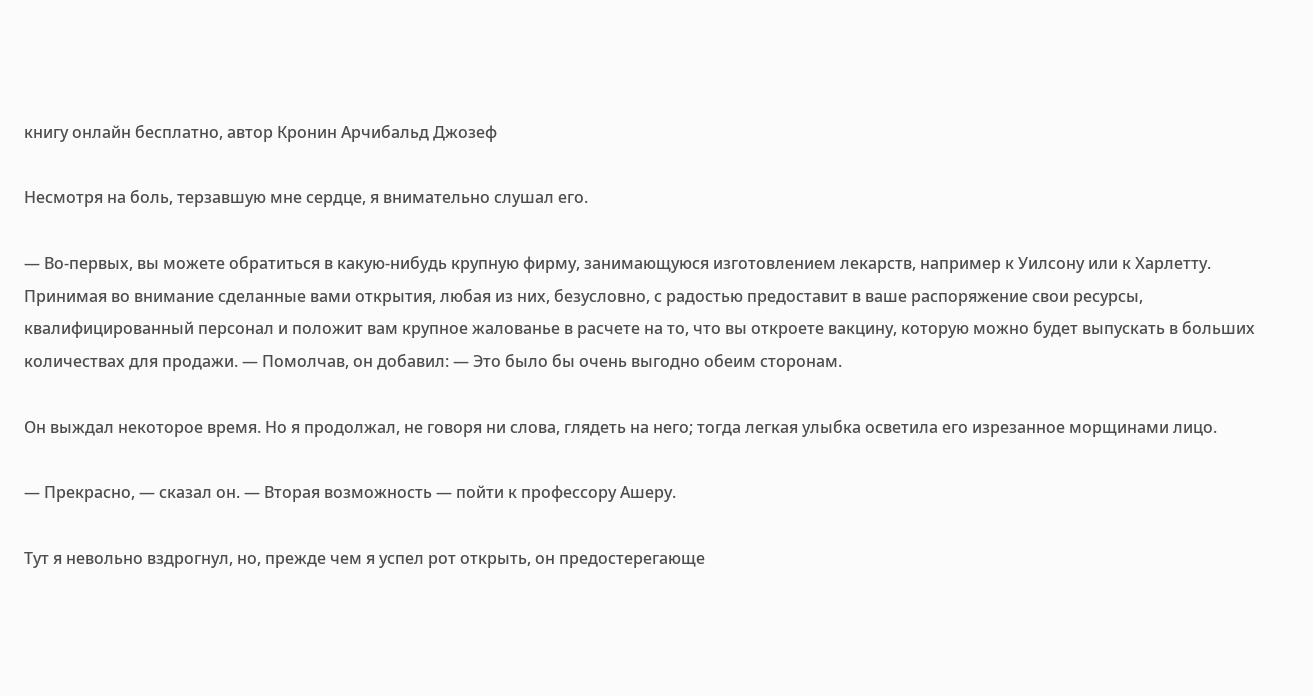книгу онлайн бесплатно, автор Кронин Арчибальд Джозеф

Несмотря на боль, терзавшую мне сердце, я внимательно слушал его.

— Во-первых, вы можете обратиться в какую-нибудь крупную фирму, занимающуюся изготовлением лекарств, например к Уилсону или к Харлетту. Принимая во внимание сделанные вами открытия, любая из них, безусловно, с радостью предоставит в ваше распоряжение свои ресурсы, квалифицированный персонал и положит вам крупное жалованье в расчете на то, что вы откроете вакцину, которую можно будет выпускать в больших количествах для продажи. — Помолчав, он добавил: — Это было бы очень выгодно обеим сторонам.

Он выждал некоторое время. Но я продолжал, не говоря ни слова, глядеть на него; тогда легкая улыбка осветила его изрезанное морщинами лицо.

— Прекрасно, — сказал он. — Вторая возможность — пойти к профессору Ашеру.

Тут я невольно вздрогнул, но, прежде чем я успел рот открыть, он предостерегающе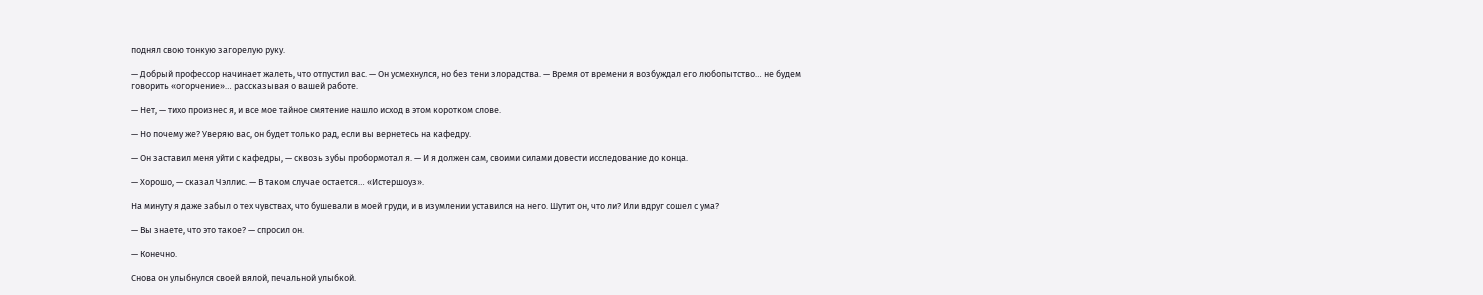поднял свою тонкую загорелую руку.

— Добрый профессор начинает жалеть, что отпустил вас. — Он усмехнулся, но без тени злорадства. — Время от времени я возбуждал его любопытство… не будем говорить «огорчение»… рассказывая о вашей работе.

— Нет, — тихо произнес я, и все мое тайное смятение нашло исход в этом коротком слове.

— Но почему же? Уверяю вас, он будет только рад, если вы вернетесь на кафедру.

— Он заставил меня уйти с кафедры, — сквозь зубы пробормотал я. — И я должен сам, своими силами довести исследование до конца.

— Хорошо, — сказал Чэллис. — В таком случае остается… «Истершоуз».

На минуту я даже забыл о тех чувствах, что бушевали в моей груди, и в изумлении уставился на него. Шутит он, что ли? Или вдруг сошел с ума?

— Вы знаете, что это такое? — спросил он.

— Конечно.

Снова он улыбнулся своей вялой, печальной улыбкой.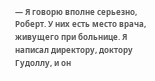— Я говорю вполне серьезно, Роберт. У них есть место врача, живущего при больнице. Я написал директору, доктору Гудоллу, и он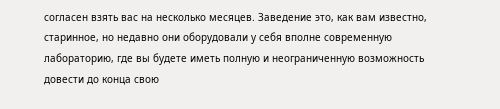согласен взять вас на несколько месяцев. Заведение это, как вам известно, старинное, но недавно они оборудовали у себя вполне современную лабораторию, где вы будете иметь полную и неограниченную возможность довести до конца свою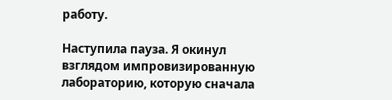работу.

Наступила пауза. Я окинул взглядом импровизированную лабораторию, которую сначала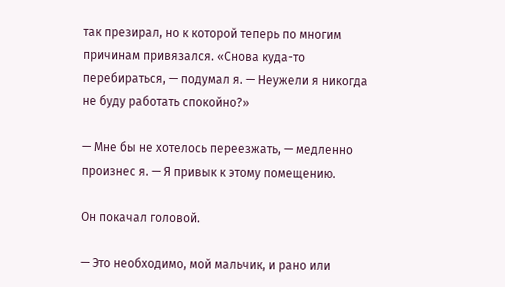так презирал, но к которой теперь по многим причинам привязался. «Снова куда-то перебираться, — подумал я. — Неужели я никогда не буду работать спокойно?»

— Мне бы не хотелось переезжать, — медленно произнес я. — Я привык к этому помещению.

Он покачал головой.

— Это необходимо, мой мальчик, и рано или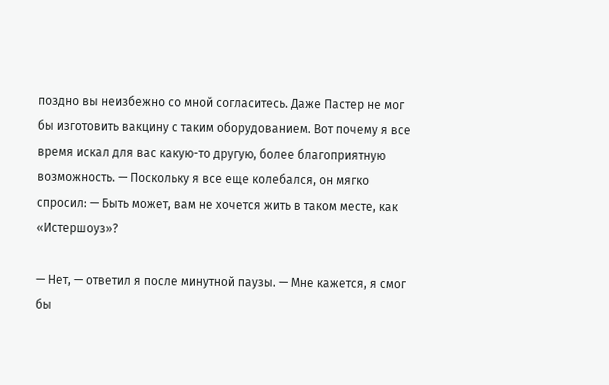поздно вы неизбежно со мной согласитесь. Даже Пастер не мог бы изготовить вакцину с таким оборудованием. Вот почему я все время искал для вас какую-то другую, более благоприятную возможность. — Поскольку я все еще колебался, он мягко спросил: — Быть может, вам не хочется жить в таком месте, как «Истершоуз»?

— Нет, — ответил я после минутной паузы. — Мне кажется, я смог бы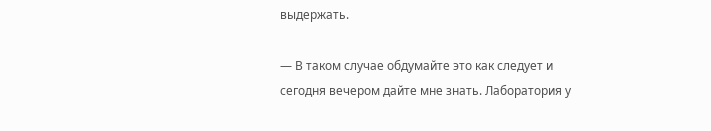выдержать.

— В таком случае обдумайте это как следует и сегодня вечером дайте мне знать. Лаборатория у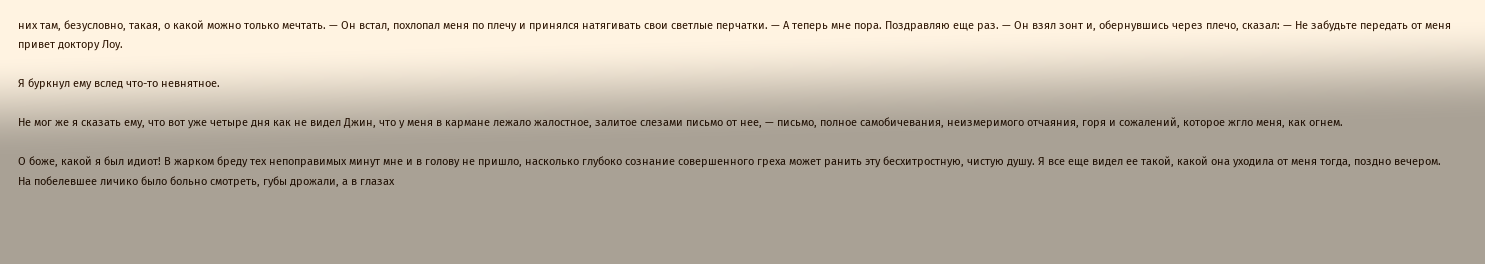них там, безусловно, такая, о какой можно только мечтать. — Он встал, похлопал меня по плечу и принялся натягивать свои светлые перчатки. — А теперь мне пора. Поздравляю еще раз. — Он взял зонт и, обернувшись через плечо, сказал: — Не забудьте передать от меня привет доктору Лоу.

Я буркнул ему вслед что-то невнятное.

Не мог же я сказать ему, что вот уже четыре дня как не видел Джин, что у меня в кармане лежало жалостное, залитое слезами письмо от нее, — письмо, полное самобичевания, неизмеримого отчаяния, горя и сожалений, которое жгло меня, как огнем.

О боже, какой я был идиот! В жарком бреду тех непоправимых минут мне и в голову не пришло, насколько глубоко сознание совершенного греха может ранить эту бесхитростную, чистую душу. Я все еще видел ее такой, какой она уходила от меня тогда, поздно вечером. На побелевшее личико было больно смотреть, губы дрожали, а в глазах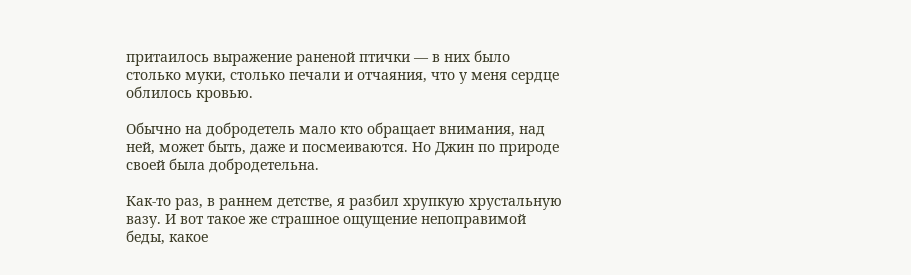притаилось выражение раненой птички — в них было столько муки, столько печали и отчаяния, что у меня сердце облилось кровью.

Обычно на добродетель мало кто обращает внимания, над ней, может быть, даже и посмеиваются. Но Джин по природе своей была добродетельна.

Как-то раз, в раннем детстве, я разбил хрупкую хрустальную вазу. И вот такое же страшное ощущение непоправимой беды, какое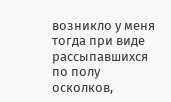возникло у меня тогда при виде рассыпавшихся по полу осколков,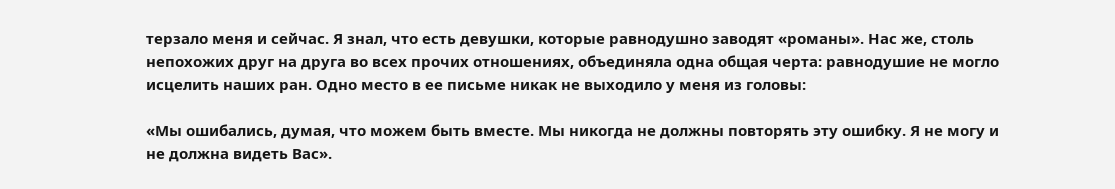терзало меня и сейчас. Я знал, что есть девушки, которые равнодушно заводят «романы». Нас же, столь непохожих друг на друга во всех прочих отношениях, объединяла одна общая черта: равнодушие не могло исцелить наших ран. Одно место в ее письме никак не выходило у меня из головы:

«Мы ошибались, думая, что можем быть вместе. Мы никогда не должны повторять эту ошибку. Я не могу и не должна видеть Вас».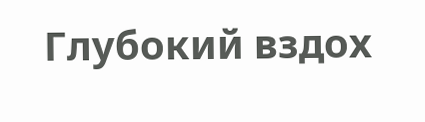Глубокий вздох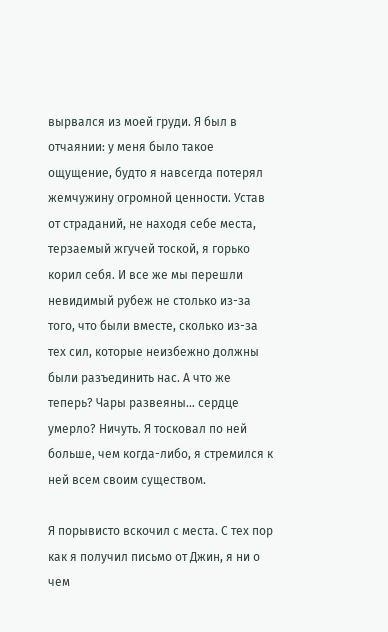вырвался из моей груди. Я был в отчаянии: у меня было такое ощущение, будто я навсегда потерял жемчужину огромной ценности. Устав от страданий, не находя себе места, терзаемый жгучей тоской, я горько корил себя. И все же мы перешли невидимый рубеж не столько из-за того, что были вместе, сколько из-за тех сил, которые неизбежно должны были разъединить нас. А что же теперь? Чары развеяны… сердце умерло? Ничуть. Я тосковал по ней больше, чем когда-либо, я стремился к ней всем своим существом.

Я порывисто вскочил с места. С тех пор как я получил письмо от Джин, я ни о чем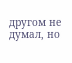другом не думал, но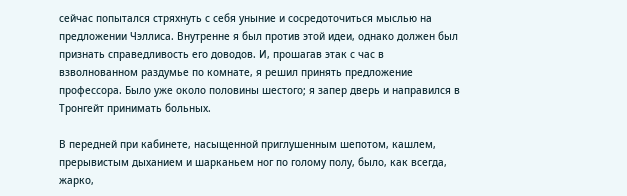сейчас попытался стряхнуть с себя уныние и сосредоточиться мыслью на предложении Чэллиса. Внутренне я был против этой идеи, однако должен был признать справедливость его доводов. И, прошагав этак с час в взволнованном раздумье по комнате, я решил принять предложение профессора. Было уже около половины шестого; я запер дверь и направился в Тронгейт принимать больных.

В передней при кабинете, насыщенной приглушенным шепотом, кашлем, прерывистым дыханием и шарканьем ног по голому полу, было, как всегда, жарко,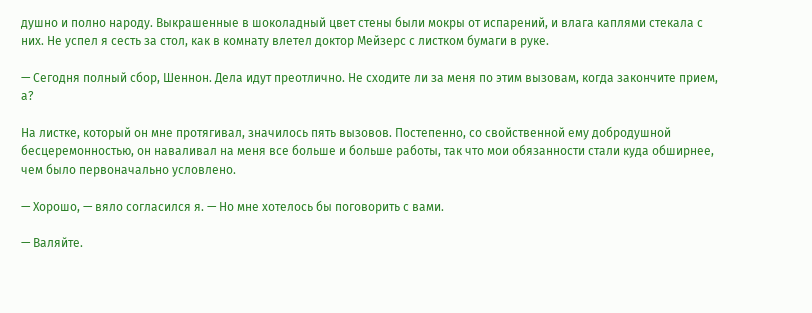душно и полно народу. Выкрашенные в шоколадный цвет стены были мокры от испарений, и влага каплями стекала с них. Не успел я сесть за стол, как в комнату влетел доктор Мейзерс с листком бумаги в руке.

— Сегодня полный сбор, Шеннон. Дела идут преотлично. Не сходите ли за меня по этим вызовам, когда закончите прием, а?

На листке, который он мне протягивал, значилось пять вызовов. Постепенно, со свойственной ему добродушной бесцеремонностью, он наваливал на меня все больше и больше работы, так что мои обязанности стали куда обширнее, чем было первоначально условлено.

— Хорошо, — вяло согласился я. — Но мне хотелось бы поговорить с вами.

— Валяйте.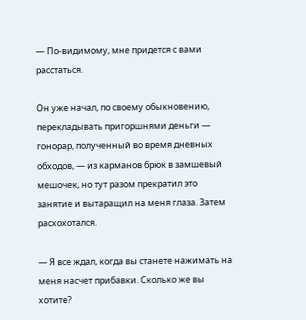— По-видимому, мне придется с вами расстаться.

Он уже начал, по своему обыкновению, перекладывать пригоршнями деньги — гонорар, полученный во время дневных обходов, — из карманов брюк в замшевый мешочек, но тут разом прекратил это занятие и вытаращил на меня глаза. Затем расхохотался.

— Я все ждал, когда вы станете нажимать на меня насчет прибавки. Сколько же вы хотите?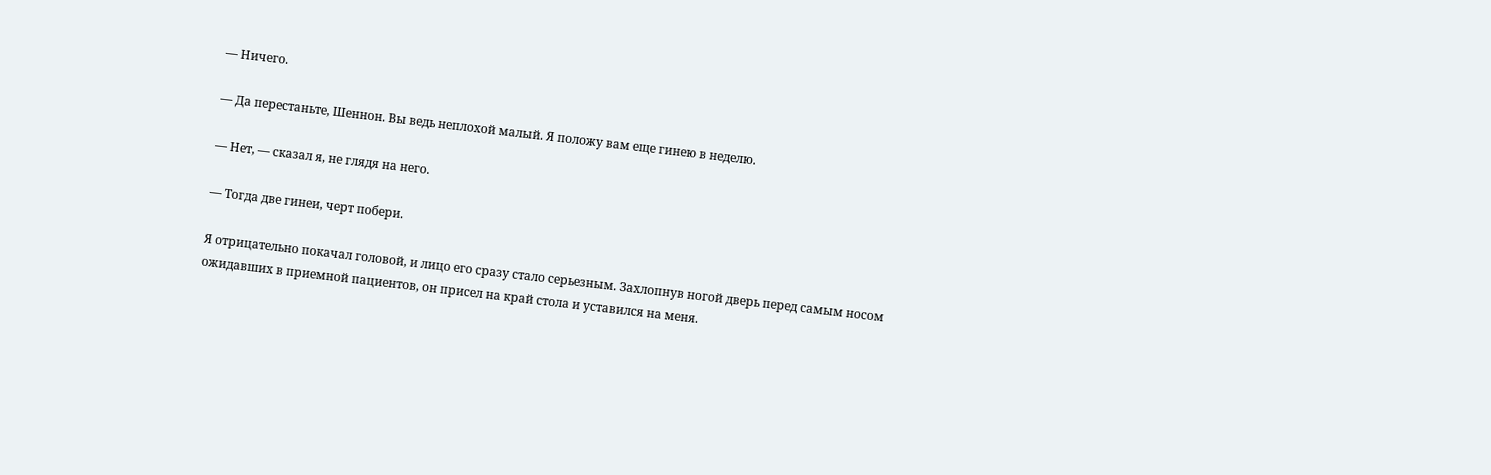— Ничего.

— Да перестаньте, Шеннон. Вы ведь неплохой малый. Я положу вам еще гинею в неделю.

— Нет, — сказал я, не глядя на него.

— Тогда две гинеи, черт побери.

Я отрицательно покачал головой, и лицо его сразу стало серьезным. Захлопнув ногой дверь перед самым носом ожидавших в приемной пациентов, он присел на край стола и уставился на меня.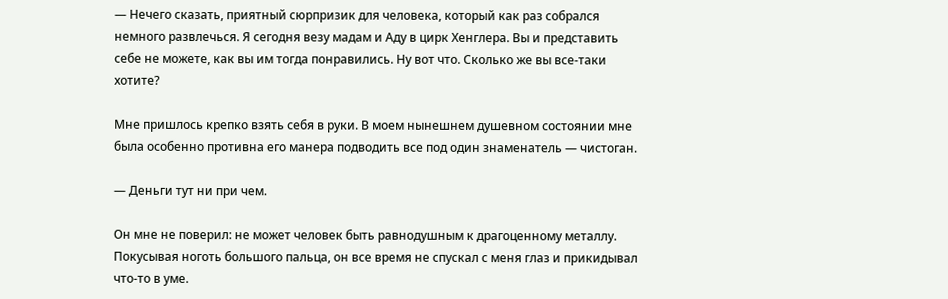— Нечего сказать, приятный сюрпризик для человека, который как раз собрался немного развлечься. Я сегодня везу мадам и Аду в цирк Хенглера. Вы и представить себе не можете, как вы им тогда понравились. Ну вот что. Сколько же вы все-таки хотите?

Мне пришлось крепко взять себя в руки. В моем нынешнем душевном состоянии мне была особенно противна его манера подводить все под один знаменатель — чистоган.

— Деньги тут ни при чем.

Он мне не поверил: не может человек быть равнодушным к драгоценному металлу. Покусывая ноготь большого пальца, он все время не спускал с меня глаз и прикидывал что-то в уме.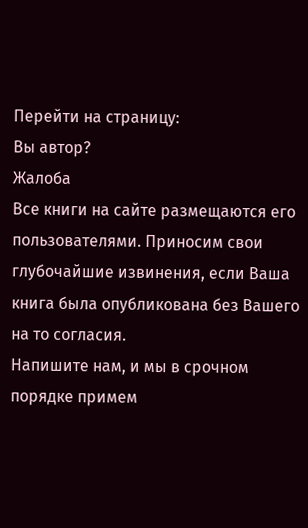Перейти на страницу:
Вы автор?
Жалоба
Все книги на сайте размещаются его пользователями. Приносим свои глубочайшие извинения, если Ваша книга была опубликована без Вашего на то согласия.
Напишите нам, и мы в срочном порядке примем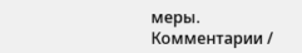меры.
Комментарии /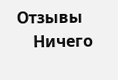Отзывы
    Ничего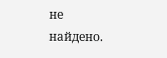не найдено.